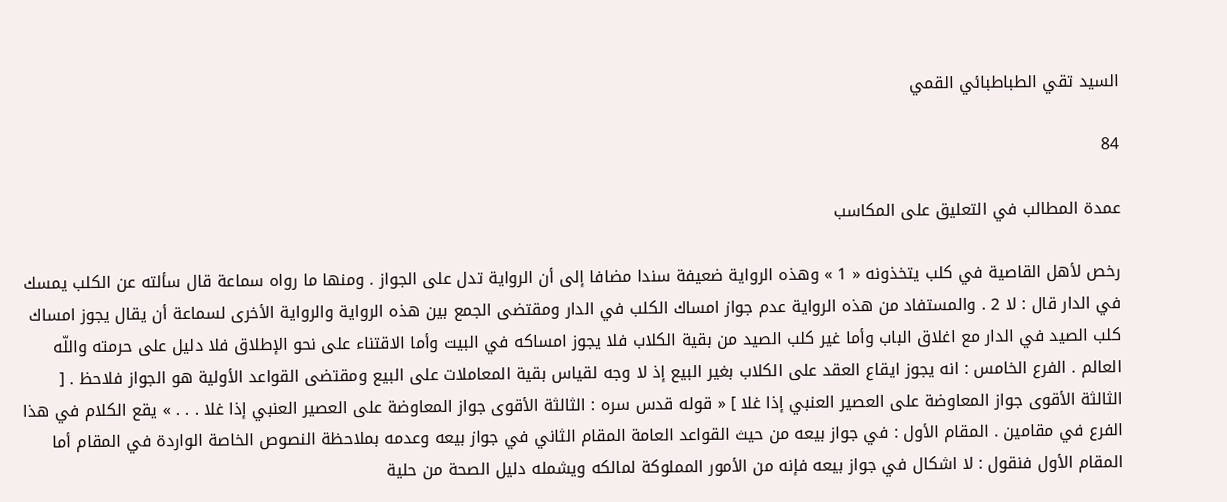السيد تقي الطباطبائي القمي

84

عمدة المطالب في التعليق على المكاسب

رخص لأهل القاصية في كلب يتخذونه « 1 » وهذه الرواية ضعيفة سندا مضافا إلى أن الرواية تدل على الجواز . ومنها ما رواه سماعة قال سألته عن الكلب يمسك في الدار قال : لا 2 . والمستفاد من هذه الرواية عدم جواز امساك الكلب في الدار ومقتضى الجمع بين هذه الرواية والرواية الأخرى لسماعة أن يقال يجوز امساك كلب الصيد في الدار مع اغلاق الباب وأما غير كلب الصيد من بقية الكلاب فلا يجوز امساكه في البيت وأما الاقتناء على نحو الإطلاق فلا دليل على حرمته واللّه العالم . الفرع الخامس : انه يجوز ايقاع العقد على الكلاب بغير البيع إذ لا وجه لقياس بقية المعاملات على البيع ومقتضى القواعد الأولية هو الجواز فلاحظ . [ الثالثة الأقوى جواز المعاوضة على العصير العنبي إذا غلا ] « قوله قدس سره : الثالثة الأقوى جواز المعاوضة على العصير العنبي إذا غلا . . . » يقع الكلام في هذا الفرع في مقامين . المقام الأول : في جواز بيعه من حيث القواعد العامة المقام الثاني في جواز بيعه وعدمه بملاحظة النصوص الخاصة الواردة في المقام أما المقام الأول فنقول : لا اشكال في جواز بيعه فإنه من الأمور المملوكة لمالكه ويشمله دليل الصحة من حلية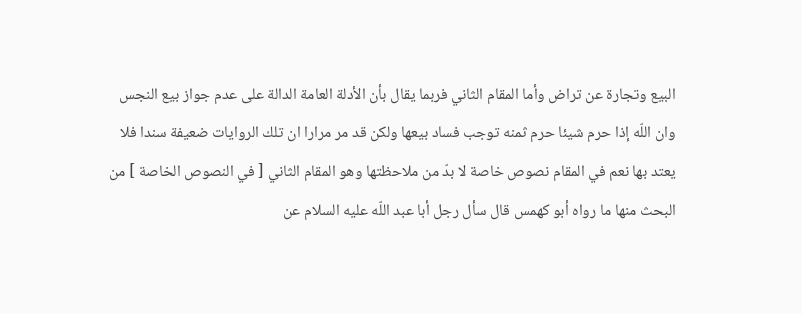البيع وتجارة عن تراض وأما المقام الثاني فربما يقال بأن الأدلة العامة الدالة على عدم جواز بيع النجس وان اللّه إذا حرم شيئا حرم ثمنه توجب فساد بيعها ولكن قد مر مرارا ان تلك الروايات ضعيفة سندا فلا يعتد بها نعم في المقام نصوص خاصة لا بدّ من ملاحظتها وهو المقام الثاني [ في النصوص الخاصة ] من البحث منها ما رواه أبو كهمس قال سأل رجل أبا عبد اللّه عليه السلام عن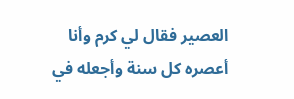العصير فقال لي كرم وأنا أعصره كل سنة وأجعله في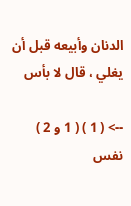الدنان وأبيعه قبل أن يغلي ، قال لا بأس

--> ( 1 ) ( 1 و 2 ) نفس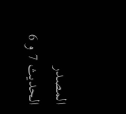المصدر الحديث 7 و 6